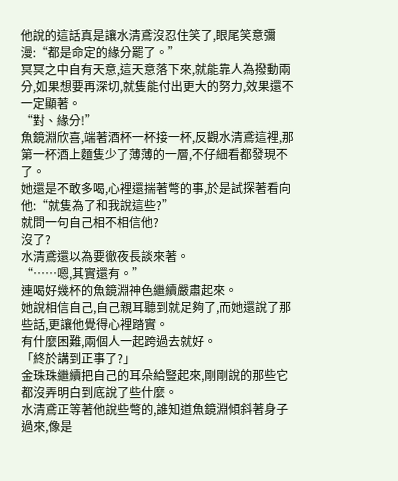他說的這話真是讓水清鳶沒忍住笑了,眼尾笑意彌漫:“都是命定的緣分罷了。”
冥冥之中自有天意,這天意落下來,就能靠人為撥動兩分,如果想要再深切,就隻能付出更大的努力,效果還不一定顯著。
“對、緣分!”
魚鏡淵欣喜,端著酒杯一杯接一杯,反觀水清鳶這裡,那第一杯酒上麵隻少了薄薄的一層,不仔細看都發現不了。
她還是不敢多喝,心裡還揣著彆的事,於是試探著看向他:“就隻為了和我說這些?”
就問一句自己相不相信他?
沒了?
水清鳶還以為要徹夜長談來著。
“……嗯,其實還有。”
連喝好幾杯的魚鏡淵神色繼續嚴肅起來。
她說相信自己,自己親耳聽到就足夠了,而她還說了那些話,更讓他覺得心裡踏實。
有什麼困難,兩個人一起跨過去就好。
「終於講到正事了?」
金珠珠繼續把自己的耳朵給豎起來,剛剛說的那些它都沒弄明白到底說了些什麼。
水清鳶正等著他說些彆的,誰知道魚鏡淵傾斜著身子過來,像是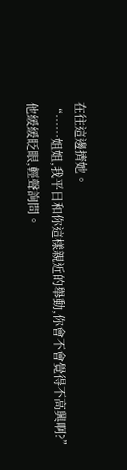在往這邊擠她。
“……姐姐,我平日和你這樣親近的舉動,你會不會覺得不高興啊?”
他緩緩眨眼,輕聲詢問。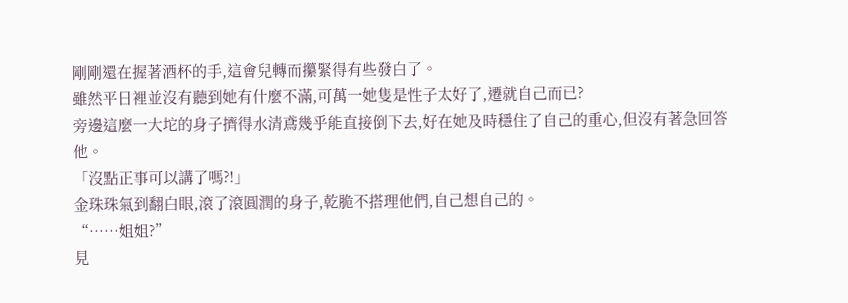剛剛還在握著酒杯的手,這會兒轉而攥緊得有些發白了。
雖然平日裡並沒有聽到她有什麼不滿,可萬一她隻是性子太好了,遷就自己而已?
旁邊這麼一大坨的身子擠得水清鳶幾乎能直接倒下去,好在她及時穩住了自己的重心,但沒有著急回答他。
「沒點正事可以講了嗎?!」
金珠珠氣到翻白眼,滾了滾圓潤的身子,乾脆不搭理他們,自己想自己的。
“……姐姐?”
見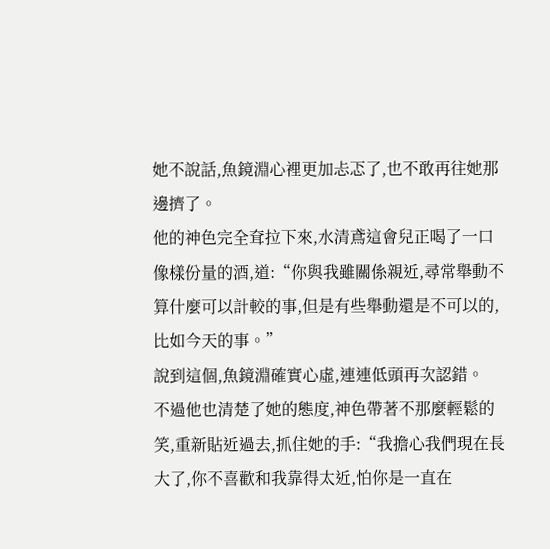她不說話,魚鏡淵心裡更加忐忑了,也不敢再往她那邊擠了。
他的神色完全耷拉下來,水清鳶這會兒正喝了一口像樣份量的酒,道:“你與我雖關係親近,尋常舉動不算什麼可以計較的事,但是有些舉動還是不可以的,比如今天的事。”
說到這個,魚鏡淵確實心虛,連連低頭再次認錯。
不過他也清楚了她的態度,神色帶著不那麼輕鬆的笑,重新貼近過去,抓住她的手:“我擔心我們現在長大了,你不喜歡和我靠得太近,怕你是一直在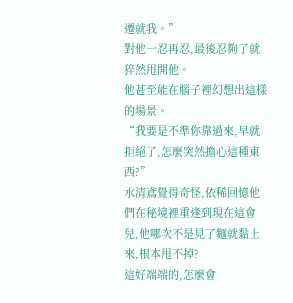遷就我。”
對他一忍再忍,最後忍夠了就猝然甩開他。
他甚至能在腦子裡幻想出這樣的場景。
“我要是不準你靠過來,早就拒絕了,怎麼突然擔心這種東西?”
水清鳶覺得奇怪,依稀回憶他們在秘境裡重逢到現在這會兒,他哪次不是見了麵就黏上來,根本甩不掉?
這好端端的,怎麼會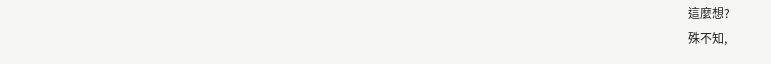這麼想?
殊不知,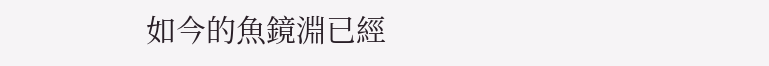如今的魚鏡淵已經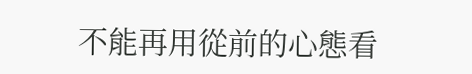不能再用從前的心態看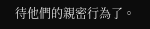待他們的親密行為了。